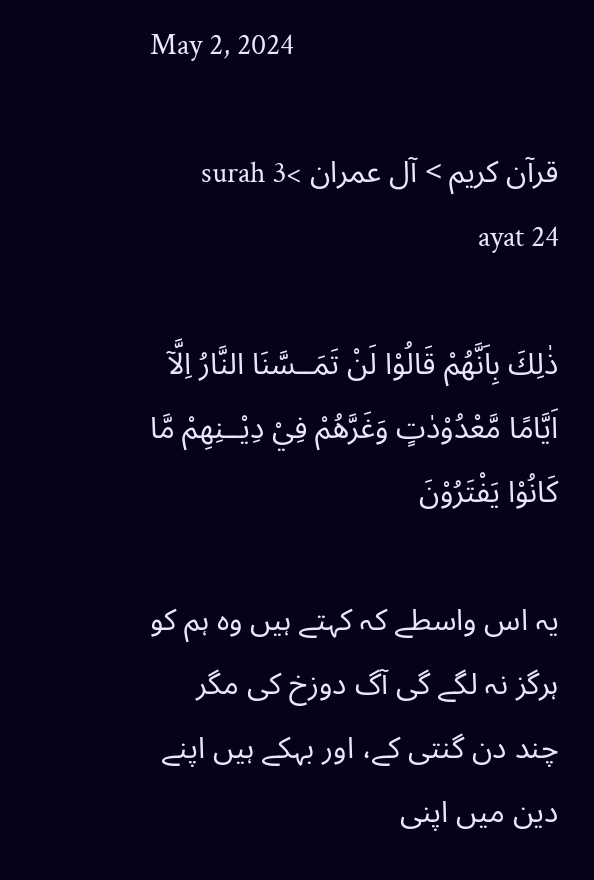May 2, 2024

قرآن کریم > آل عمران >surah 3 ayat 24

ذٰلِكَ بِاَنَّھُمْ قَالُوْا لَنْ تَمَــسَّنَا النَّارُ اِلَّآ اَيَّامًا مَّعْدُوْدٰتٍ وَغَرَّھُمْ فِيْ دِيْــنِهِمْ مَّا كَانُوْا يَفْتَرُوْنَ

یہ اس واسطے کہ کہتے ہیں وہ ہم کو ہرگز نہ لگے گی آگ دوزخ کی مگر چند دن گنتی کے، اور بہکے ہیں اپنے دین میں اپنی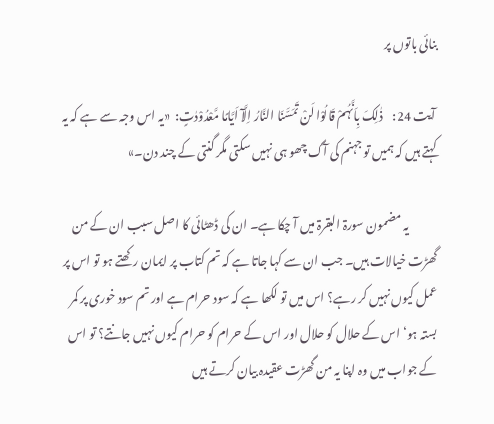بنائی باتوں پر

 آیت 24:    ذٰلِکَ بِاَنَّہُمْ قَالُوْا لَنْ تَمَسَّنَا النَّارُ اِلَّآ اَیَّامًا مَّعْدُوْدٰتٍ:  «یہ اس وجہ سے ہے کہ یہ کہتے ہیں کہ ہمیں تو جہنم کی آگ چھو ہی نہیں سکتی مگر گنتی کے چند دن۔»

            یہ مضمون سورۃ البقرۃ میں آ چکا ہے۔ ان کی ڈھٹائی کا اصل سبب ان کے من گھڑت خیالات ہیں۔ جب ان سے کہا جاتا ہے کہ تم کتاب پر ایمان رکھتے ہو تو اس پر عمل کیوں نہیں کر رہے؟ اس میں تو لکھا ہے کہ سود حرام ہے اور تم سود خوری پر کمر بستہ ہو‘ اس کے حلال کو حلال اور اس کے حرام کو حرام کیوں نہیں جانتے؟ تو اس کے جواب میں وہ اپنا یہ من گھڑت عقیدہ بیان کرتے ہیں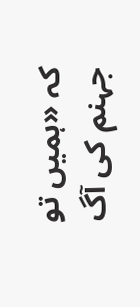کہ «ہمیں تو جہنم کی آگ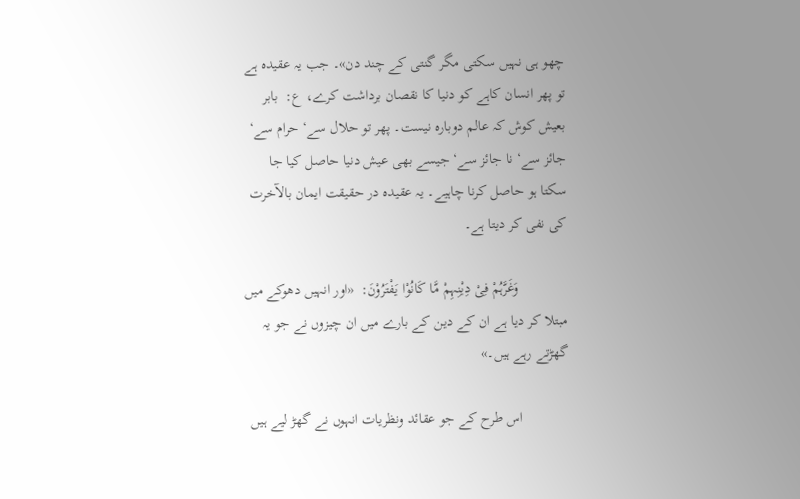چھو ہی نہیں سکتی مگر گنتی کے چند دن»۔ جب یہ عقیدہ ہے تو پھر انسان کاہے کو دنیا کا نقصان برداشت کرے، ع:  بابر بعیش کوش کہ عالم دوبارہ نیست۔ پھر تو حلال سے‘ حرام سے‘ جائز سے‘ نا جائز سے‘ جیسے بھی عیش دنیا حاصل کیا جا سکتا ہو حاصل کرنا چاہیے۔ یہ عقیدہ در حقیقت ایمان بالآخرت کی نفی کر دیتا ہے۔

             وَغَرَّہُمْ فِیْ دِیْنِہِمْ مَّا کَانُوْا یَفْتَرُوْنَ:  «اور انہیں دھوکے میں مبتلا کر دیا ہے ان کے دین کے بارے میں ان چیزوں نے جو یہ گھڑتے رہے ہیں۔»

            اس طرح کے جو عقائد ونظریات انہوں نے گھڑ لیے ہیں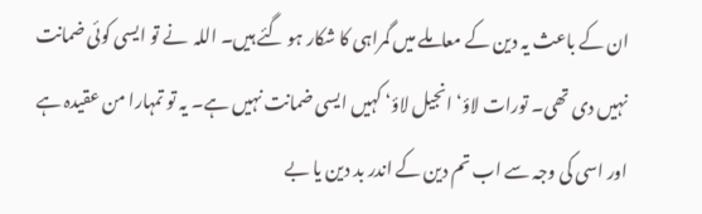ان کے باعث یہ دین کے معاملے میں گمراہی کا شکار ہو گئے ہیں۔ اللہ  نے تو ایسی کوئی ضمانت نہیں دی تھی۔ تورات لاؤ‘ انجیل لاؤ‘ کہیں ایسی ضمانت نہیں ہے۔ یہ تو تمہارا من عقیدہ ہے اور اسی کی وجہ سے اب تم دین کے اندر بد دین یا بے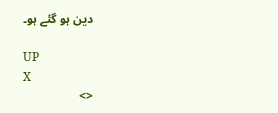دین ہو گئے ہو۔

UP
X
<>